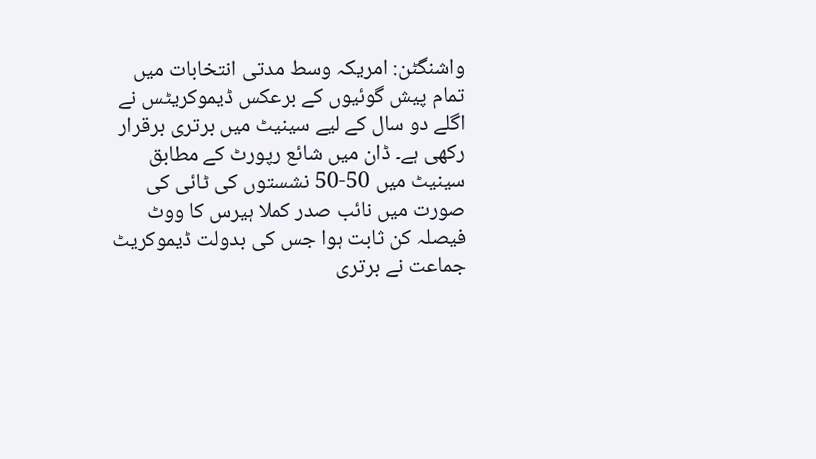واشنگٹن: امریکہ وسط مدتی انتخابات میں تمام پیش گوئیوں کے برعکس ڈیموکریٹس نے اگلے دو سال کے لیے سینیٹ میں برتری برقرار رکھی ہے۔ ڈان میں شائع رپورٹ کے مطابق سینیٹ میں 50-50 نشستوں کی ٹائی کی صورت میں نائب صدر کملا ہیرس کا ووٹ فیصلہ کن ثابت ہوا جس کی بدولت ڈیموکریٹ جماعت نے برتری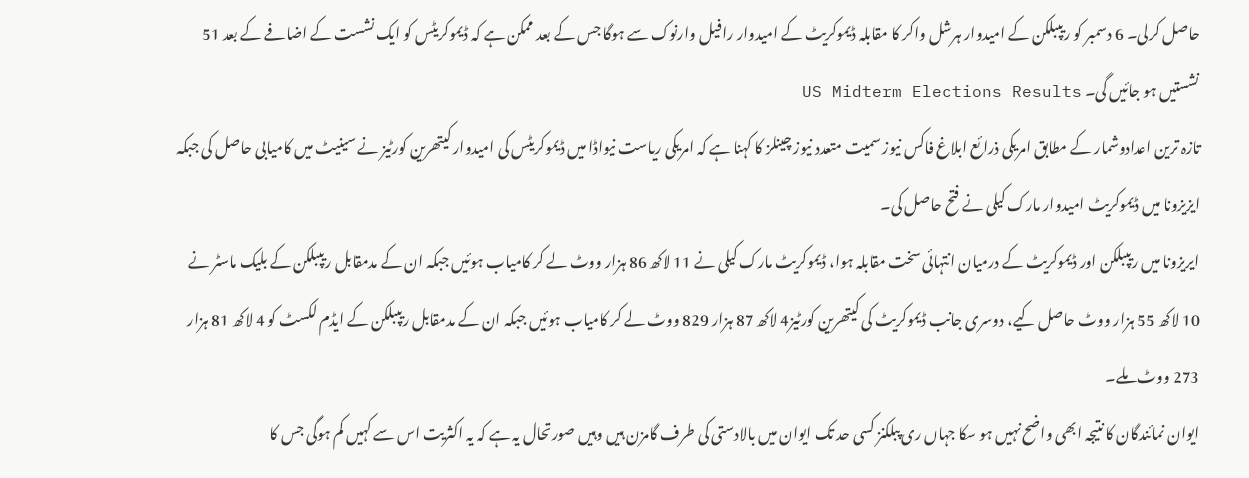حاصل کرلی۔ 6 دسمبر کو ریپبلکن کے امیدوار ہرشل واکر کا مقابلہ ڈیموکریٹ کے امیدوار رافیل وارنوک سے ہوگا جس کے بعد ممکن ہے کہ ڈیموکریٹس کو ایک نشست کے اضافے کے بعد 51 نشستیں ہو جائیں گی۔ US Midterm Elections Results
تازہ ترین اعدادوشمار کے مطابق امریکی ذرائع ابلاغ فاکس نیوز سمیت متعدد نیوز چینلز کا کہنا ہے کہ امریکی ریاست نیواڈا میں ڈیموکریٹس کی امیدوار کیتھرین کورٹیز نے سینیٹ میں کامیابی حاصل کی جبکہ ایزیزونا میں ڈیموکریٹ امیدوار مارک کیلی نے فتح حاصل کی۔
ایریزونا میں ریپبلکن اور ڈیموکریٹ کے درمیان انتہائی سخت مقابلہ ہوا، ڈیموکریٹ مارک کیلی نے 11 لاکھ 86 ہزار ووٹ لے کر کامیاب ہوئیں جبکہ ان کے مدمقابل ریپبلکن کے بلیک ماسٹر نے 10 لاکھ 55 ہزار ووٹ حاصل کیے، دوسری جانب ڈیموکریٹ کی کیتھرین کورٹیز4 لاکھ 87 ہزار 829 ووٹ لے کر کامیاب ہوئیں جبکہ ان کے مدمقابل ریپبلکن کے ایڈم لکسٹ کو 4 لاکھ 81 ہزار 273 ووٹ ملے۔
ایوان نمائندگان کا نتیجہ ابھی واضح نہیں ہو سکا جہاں ری پبلکنز کسی حد تک ایوان میں بالادستی کی طرف گامزن ہیں وہیں صورتحال یہ ہے کہ یہ اکثریت اس سے کہیں کم ہوگی جس کا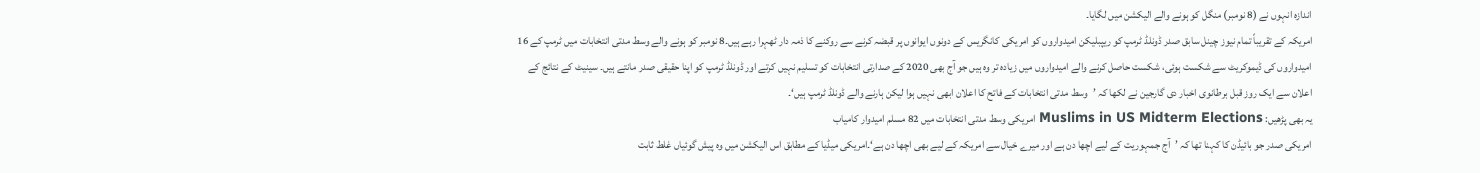اندازہ انہوں نے (8 نومبر) منگل کو ہونے والے الیکشن میں لگایا۔
امریکہ کے تقریباً تمام نیوز چینل سابق صدر ڈونلڈ ٹرمپ کو ریپبلیکن امیدواروں کو امریکی کانگریس کے دونوں ایوانوں پر قبضہ کرنے سے روکنے کا ذمہ دار ٹھہرا رہے ہیں۔8 نومبر کو ہونے والے وسط مدتی انتخابات میں ٹرمپ کے 16 امیدواروں کی ڈیموکریٹ سے شکست ہوئی، شکست حاصل کرنے والے امیدواروں میں زیادہ تر وہ ہیں جو آج بھی 2020 کے صدارتی انتخابات کو تسلیم نہیں کرتے اور ڈونلڈ ٹرمپ کو اپنا حقیقی صدر مانتے ہیں۔ سینیٹ کے نتائج کے اعلان سے ایک روز قبل برطانوی اخبار دی گارجین نے لکھا کہ ’وسط مدتی انتخابات کے فاتح کا اعلان ابھی نہیں ہوا لیکن ہارنے والے ڈونلڈ ٹرمپ ہیں‘۔
یہ بھی پڑھیں: Muslims in US Midterm Elections امریکی وسط مدتی انتخابات میں 82 مسلم امیدوار کامیاب
امریکی صدر جو بائیڈن کا کہنا تھا کہ ’آج جمہوریت کے لیے اچھا دن ہے اور میرے خیال سے امریکہ کے لیے بھی اچھا دن ہے‘۔امریکی میڈیا کے مطابق اس الیکشن میں وہ پیش گوئیاں غلط ثابت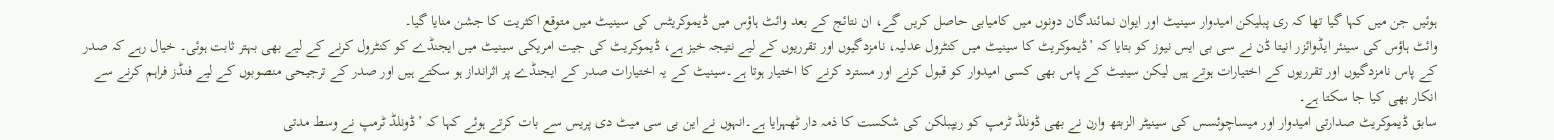ہوئیں جن میں کہا گیا تھا کہ ری پبلیکن امیدوار سینیٹ اور ایوان نمائندگان دونوں میں کامیابی حاصل کریں گے، ان نتائج کے بعد وائٹ ہاؤس میں ڈیموکریٹس کی سینیٹ میں متوقع اکثریت کا جشن منایا گیا۔
وائٹ ہاؤس کی سینئر ایڈوائزر انیتا ڈن نے سی بی ایس نیوز کو بتایا کہ ’ڈیموکریٹ کا سینیٹ میں کنٹرول عدلیہ، نامزدگیوں اور تقرریوں کے لیے نتیجہ خیز ہے، ڈیموکریٹ کی جیت امریکی سینیٹ میں ایجنڈے کو کنٹرول کرنے کے لیے بھی بہتر ثابت ہوئی۔ خیال رہے کہ صدر کے پاس نامزدگیوں اور تقرریوں کے اختیارات ہوتے ہیں لیکن سینیٹ کے پاس بھی کسی امیدوار کو قبول کرنے اور مسترد کرنے کا اختیار ہوتا ہے۔سینیٹ کے یہ اختیارات صدر کے ایجنڈے پر اثرانداز ہو سکتے ہیں اور صدر کے ترجیحی منصوبوں کے لیے فنڈز فراہم کرنے سے انکار بھی کیا جا سکتا ہے۔
سابق ڈیموکریٹ صدارتی امیدوار اور میساچوئسس کی سینیٹر الزبتھ وارن نے بھی ڈونلڈ ٹرمپ کو ریپبلکن کی شکست کا ذمہ دار ٹھہرایا ہے۔انہوں نے این بی سی میٹ دی پریس سے بات کرتے ہوئے کہا کہ ’ڈونلڈ ٹرمپ نے وسط مدتی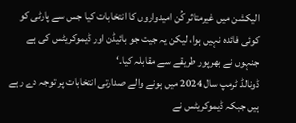الیکشن میں غیرمتاثر کُن امیدواروں کا انتخابات کیا جس سے پارٹی کو کوئی فائدہ نہیں ہوا، لیکن یہ جیت جو بائیڈن اور ڈیموکریٹس کی ہے جنہوں نے بھرپور طریقے سے مقابلہ کیا۔‘
ڈونالڈ ٹرمپ سال 2024 میں ہونے والے صدارتی انتخابات پر توجہ دے رہے ہیں جبکہ ڈیموکریٹس نے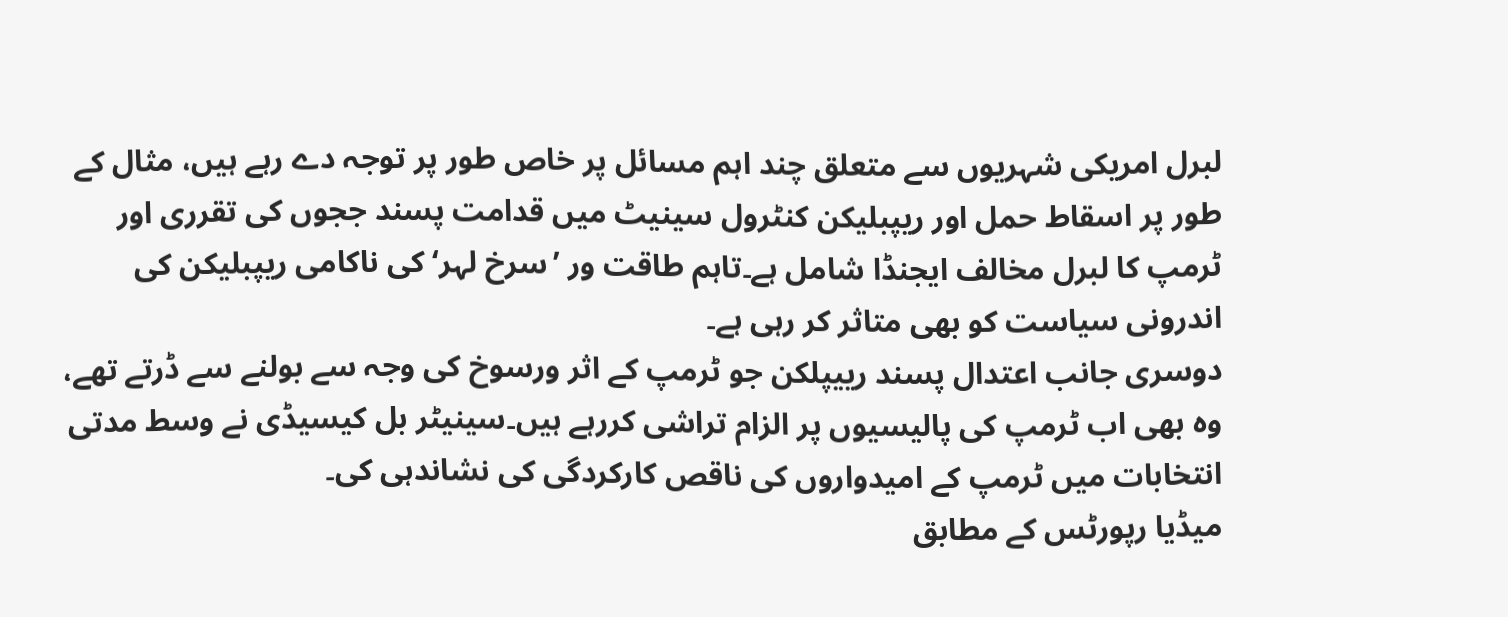لبرل امریکی شہریوں سے متعلق چند اہم مسائل پر خاص طور پر توجہ دے رہے ہیں، مثال کے طور پر اسقاط حمل اور ریپبلیکن کنٹرول سینیٹ میں قدامت پسند ججوں کی تقرری اور ٹرمپ کا لبرل مخالف ایجنڈا شامل ہے۔تاہم طاقت ور ’سرخ لہر‘ کی ناکامی ریپبلیکن کی اندرونی سیاست کو بھی متاثر کر رہی ہے۔
دوسری جانب اعتدال پسند رییپلکن جو ٹرمپ کے اثر ورسوخ کی وجہ سے بولنے سے ڈرتے تھے، وہ بھی اب ٹرمپ کی پالیسیوں پر الزام تراشی کررہے ہیں۔سینیٹر بل کیسیڈی نے وسط مدتی انتخابات میں ٹرمپ کے امیدواروں کی ناقص کارکردگی کی نشاندہی کی۔
میڈیا رپورٹس کے مطابق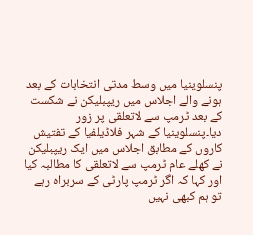پنسلوینیا میں وسط مدتی انتخابات کے بعد ہونے والے اجلاس میں ریپبلیکن نے شکست کے بعد ٹرمپ سے لاتعلقی پر زور دیا۔پنسلوینیا کے شہر فلاڈیلفیا کے تفتیش کاروں کے مطابق اجلاس میں ایک ریپبلیکن نے کھلے عام ٹرمپ سے لاتعلقی کا مطالبہ کیا اور کہا کہ اگر ٹرمپ پارٹی کے سربراہ رہے تو ہم کبھی نہیں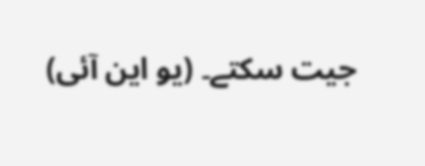جیت سکتے۔ (یو این آئی)